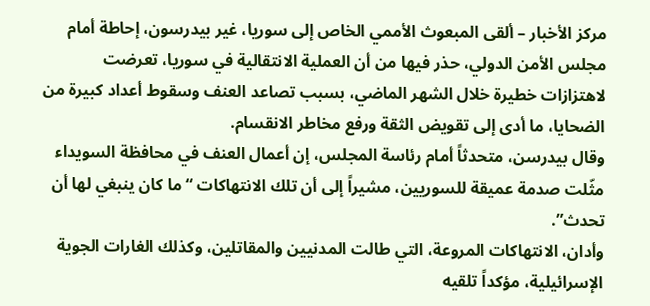مركز الأخبار – ألقى المبعوث الأممي الخاص إلى سوريا، غير بيدرسون، إحاطة أمام مجلس الأمن الدولي، حذر فيها من أن العملية الانتقالية في سوريا، تعرضت لاهتزازات خطيرة خلال الشهر الماضي، بسبب تصاعد العنف وسقوط أعداد كبيرة من الضحايا، ما أدى إلى تقويض الثقة ورفع مخاطر الانقسام.
وقال بيدرسن، متحدثاً أمام رئاسة المجلس، إن أعمال العنف في محافظة السويداء مثّلت صدمة عميقة للسوريين، مشيراً إلى أن تلك الانتهاكات “ما كان ينبغي لها أن تحدث”.
وأدان، الانتهاكات المروعة، التي طالت المدنيين والمقاتلين، وكذلك الغارات الجوية الإسرائيلية، مؤكداً تلقيه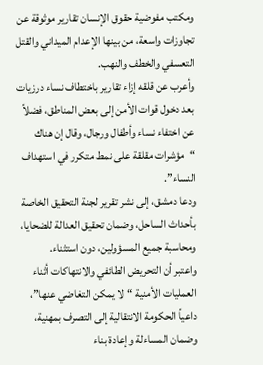ومكتب مفوضية حقوق الإنسان تقارير موثوقة عن تجاوزات واسعة، من بينها الإعدام الميداني والقتل التعسفي والخطف والنهب.
وأعرب عن قلقه إزاء تقارير باختطاف نساء درزيات بعد دخول قوات الأمن إلى بعض المناطق، فضلاً عن اختفاء نساء وأطفال ورجال، وقال إن هناك “مؤشرات مقلقة على نمط متكرر في استهداف النساء”.
ودعا دمشق، إلى نشر تقرير لجنة التحقيق الخاصة بأحداث الساحل، وضمان تحقيق العدالة للضحايا، ومحاسبة جميع المسؤولين، دون استثناء.
واعتبر أن التحريض الطائفي والانتهاكات أثناء العمليات الأمنية “لا يمكن التغاضي عنها”، داعياً الحكومة الانتقالية إلى التصرف بمهنية، وضمان المساءلة وإعادة بناء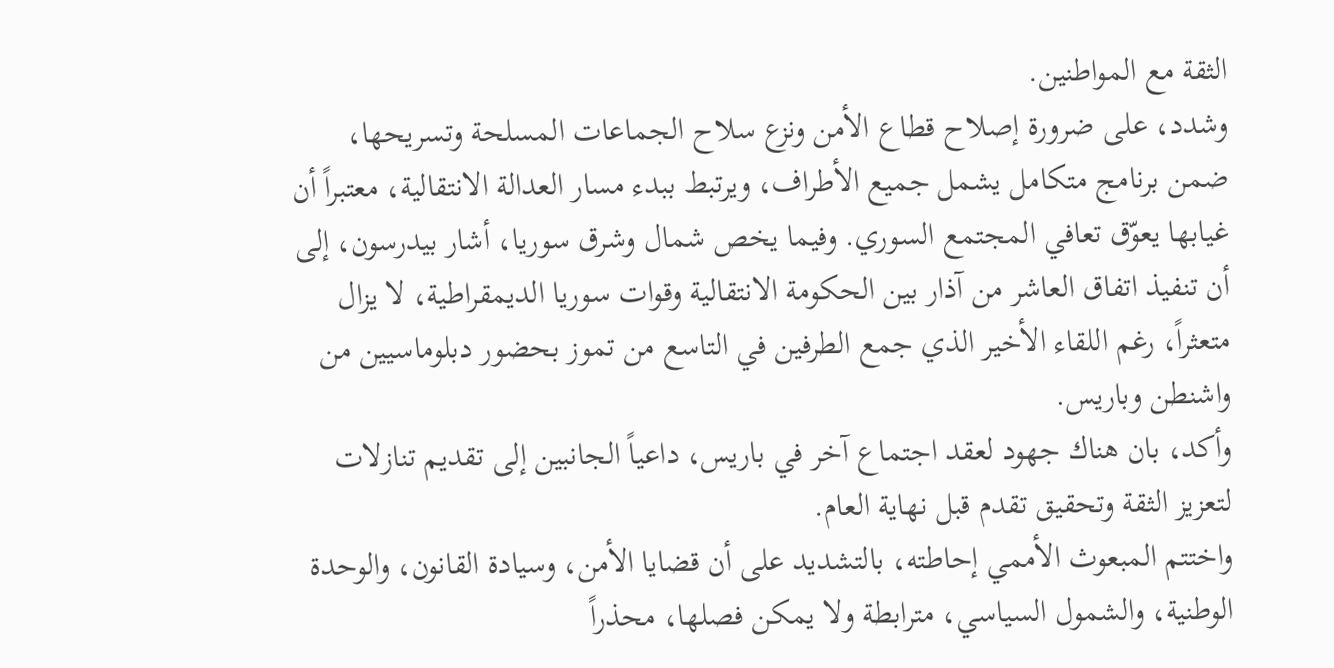الثقة مع المواطنين.
وشدد، على ضرورة إصلاح قطاع الأمن ونزع سلاح الجماعات المسلحة وتسريحها، ضمن برنامج متكامل يشمل جميع الأطراف، ويرتبط ببدء مسار العدالة الانتقالية، معتبراً أن غيابها يعوّق تعافي المجتمع السوري. وفيما يخص شمال وشرق سوريا، أشار بيدرسون، إلى أن تنفيذ اتفاق العاشر من آذار بين الحكومة الانتقالية وقوات سوريا الديمقراطية، لا يزال متعثراً، رغم اللقاء الأخير الذي جمع الطرفين في التاسع من تموز بحضور دبلوماسيين من واشنطن وباريس.
وأكد، بان هناك جهود لعقد اجتماع آخر في باريس، داعياً الجانبين إلى تقديم تنازلات لتعزيز الثقة وتحقيق تقدم قبل نهاية العام.
واختتم المبعوث الأممي إحاطته، بالتشديد على أن قضايا الأمن، وسيادة القانون، والوحدة الوطنية، والشمول السياسي، مترابطة ولا يمكن فصلها، محذراً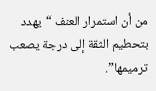من أن استمرار العنف “يهدد بتحطيم الثقة إلى درجة يصعب ترميمها”.